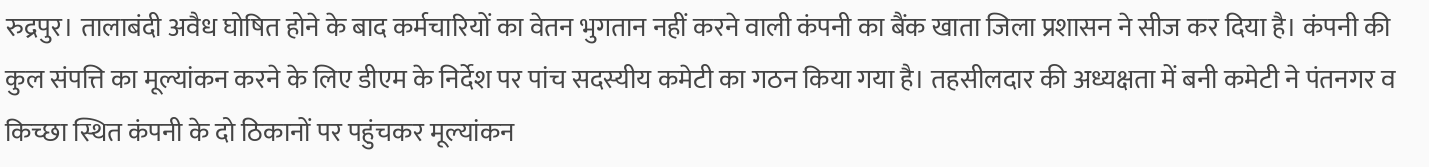रुद्रपुर। तालाबंदी अवैध घोषित होने के बाद कर्मचारियों का वेतन भुगतान नहीं करने वाली कंपनी का बैंक खाता जिला प्रशासन ने सीज कर दिया है। कंपनी की कुल संपत्ति का मूल्यांकन करने के लिए डीएम के निर्देश पर पांच सदस्यीय कमेटी का गठन किया गया है। तहसीलदार की अध्यक्षता में बनी कमेटी ने पंतनगर व किच्छा स्थित कंपनी के दो ठिकानों पर पहुंचकर मूल्यांकन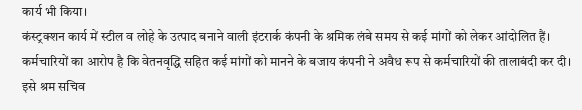कार्य भी किया।
कंस्ट्रक्शन कार्य में स्टील व लोहे के उत्पाद बनाने वाली इंटरार्क कंपनी के श्रमिक लंबे समय से कई मांगों को लेकर आंदोलित हैं। कर्मचारियों का आरोप है कि वेतनवृद्धि सहित कई मांगों को मानने के बजाय कंपनी ने अवैध रूप से कर्मचारियों की तालाबंदी कर दी। इसे श्रम सचिव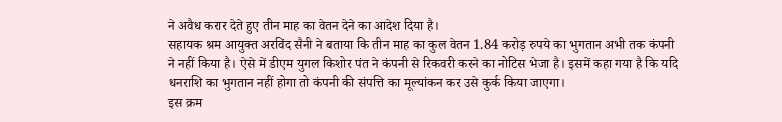ने अवैध करार देते हुए तीन माह का वेतन देने का आदेश दिया है।
सहायक श्रम आयुक्त अरविंद सैनी ने बताया कि तीन माह का कुल वेतन 1.84 करोड़ रुपये का भुगतान अभी तक कंपनी ने नहीं किया है। ऐसे में डीएम युगल किशोर पंत ने कंपनी से रिकवरी करने का नोटिस भेजा है। इसमें कहा गया है कि यदि धनराशि का भुगतान नहीं होगा तो कंपनी की संपत्ति का मूल्यांकन कर उसे कुर्क किया जाएगा।
इस क्रम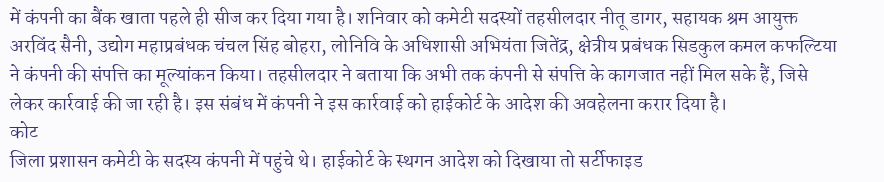में कंपनी का बैंक खाता पहले ही सीज कर दिया गया है। शनिवार को कमेटी सदस्यों तहसीलदार नीतू डागर, सहायक श्रम आयुक्त अरविंद सैनी, उद्योग महाप्रबंधक चंचल सिंह बोहरा, लोनिवि के अधिशासी अभियंता जितेंद्र, क्षेत्रीय प्रबंधक सिडकुल कमल कफल्टिया ने कंपनी की संपत्ति का मूल्यांकन किया। तहसीलदार ने बताया कि अभी तक कंपनी से संपत्ति के कागजात नहीं मिल सके हैं, जिसे लेकर कार्रवाई की जा रही है। इस संबंध में कंपनी ने इस कार्रवाई को हाईकोर्ट के आदेश की अवहेलना करार दिया है।
कोट
जिला प्रशासन कमेटी के सदस्य कंपनी में पहुंचे थे। हाईकोर्ट के स्थगन आदेश को दिखाया तो सर्टीफाइड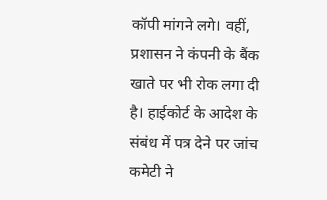कॉपी मांगने लगे। वहीं, प्रशासन ने कंपनी के बैंक खाते पर भी रोक लगा दी है। हाईकोर्ट के आदेश के संबंध में पत्र देने पर जांच कमेटी ने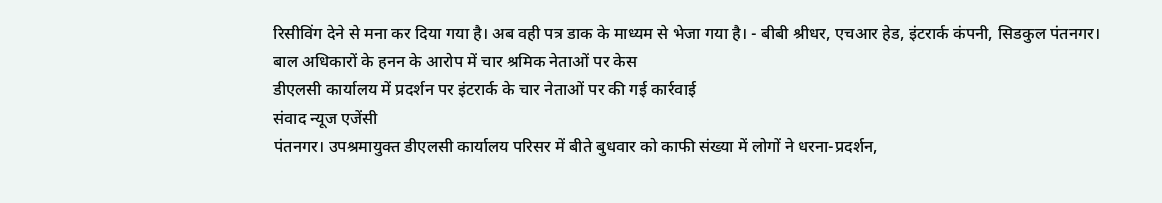रिसीविंग देने से मना कर दिया गया है। अब वही पत्र डाक के माध्यम से भेजा गया है। - बीबी श्रीधर, एचआर हेड, इंटरार्क कंपनी, सिडकुल पंतनगर।
बाल अधिकारों के हनन के आरोप में चार श्रमिक नेताओं पर केस
डीएलसी कार्यालय में प्रदर्शन पर इंटरार्क के चार नेताओं पर की गई कार्रवाई
संवाद न्यूज एजेंसी
पंतनगर। उपश्रमायुक्त डीएलसी कार्यालय परिसर में बीते बुधवार को काफी संख्या में लोगों ने धरना-प्रदर्शन,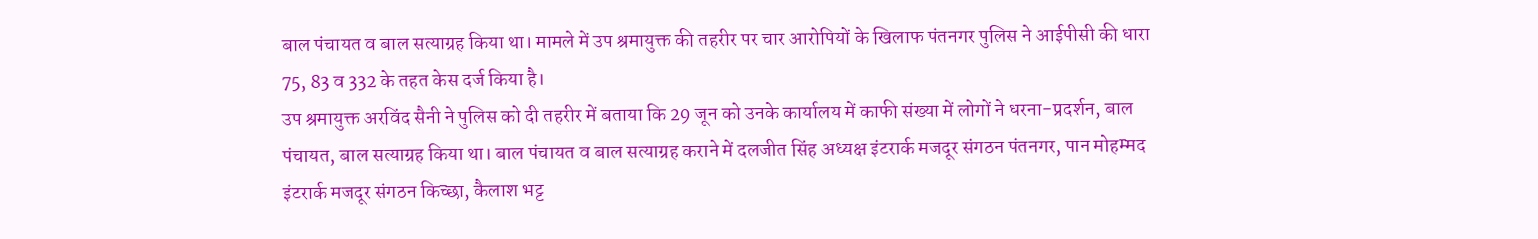बाल पंचायत व बाल सत्याग्रह किया था। मामले में उप श्रमायुक्त की तहरीर पर चार आरोपियों के खिलाफ पंतनगर पुलिस ने आईपीसी की धारा 75, 83 व 332 के तहत केस दर्ज किया है।
उप श्रमायुक्त अरविंद सैनी ने पुलिस को दी तहरीर में बताया कि 29 जून को उनके कार्यालय में काफी संख्या में लोगों ने धरना-प्रदर्शन, बाल पंचायत, बाल सत्याग्रह किया था। बाल पंचायत व बाल सत्याग्रह कराने में दलजीत सिंह अध्यक्ष इंटरार्क मजदूर संगठन पंतनगर, पान मोहम्मद इंटरार्क मजदूर संगठन किच्छा, कैलाश भट्ट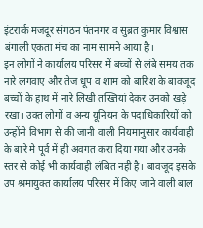इंटरार्क मजदूर संगठन पंतनगर व सुब्रत कुमार विश्वास बंगाली एकता मंच का नाम सामने आया है।
इन लोगों ने कार्यालय परिसर में बच्चों से लंबे समय तक नारे लगवाए और तेज धूप व शाम को बारिश के बावजूद बच्चों के हाथ में नारे लिखी तख्तियां देकर उनको खड़े रखा। उक्त लोगों व अन्य यूनियन के पदाधिकारियों को उन्होंने विभाग से की जानी वाली नियमानुसार कार्यवाही के बारे मे पूर्व में ही अवगत करा दिया गया और उनके स्तर से कोई भी कार्यवाही लंबित नही है। बावजूद इसके उप श्रमायुक्त कार्यालय परिसर में किए जाने वाली बाल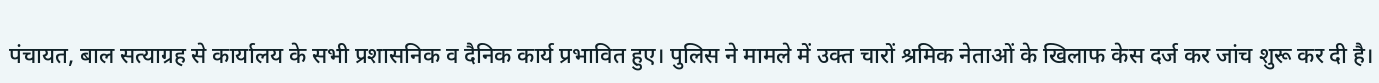पंचायत, बाल सत्याग्रह से कार्यालय के सभी प्रशासनिक व दैनिक कार्य प्रभावित हुए। पुलिस ने मामले में उक्त चारों श्रमिक नेताओं के खिलाफ केस दर्ज कर जांच शुरू कर दी है।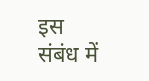इस संबंध में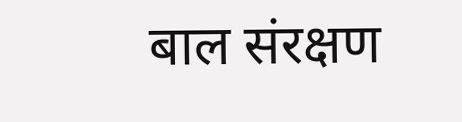बाल संरक्षण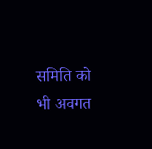समिति को भी अवगत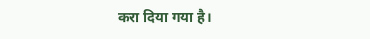करा दिया गया है।